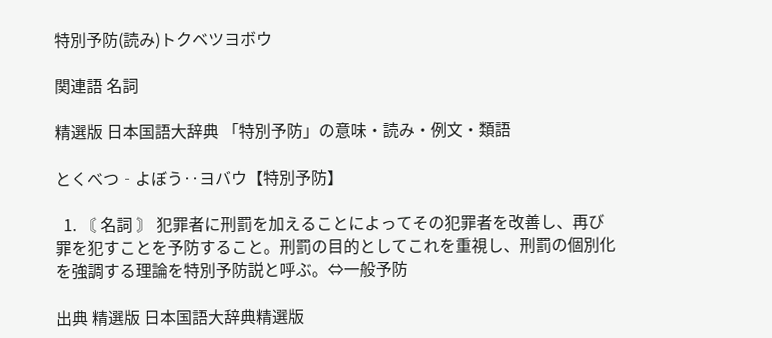特別予防(読み)トクベツヨボウ

関連語 名詞

精選版 日本国語大辞典 「特別予防」の意味・読み・例文・類語

とくべつ‐よぼう‥ヨバウ【特別予防】

  1. 〘 名詞 〙 犯罪者に刑罰を加えることによってその犯罪者を改善し、再び罪を犯すことを予防すること。刑罰の目的としてこれを重視し、刑罰の個別化を強調する理論を特別予防説と呼ぶ。⇔一般予防

出典 精選版 日本国語大辞典精選版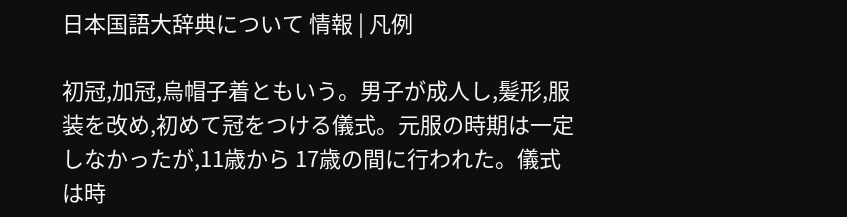日本国語大辞典について 情報 | 凡例

初冠,加冠,烏帽子着ともいう。男子が成人し,髪形,服装を改め,初めて冠をつける儀式。元服の時期は一定しなかったが,11歳から 17歳の間に行われた。儀式は時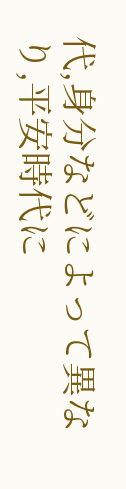代,身分などによって異なり,平安時代に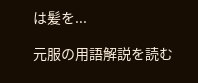は髪を...

元服の用語解説を読む